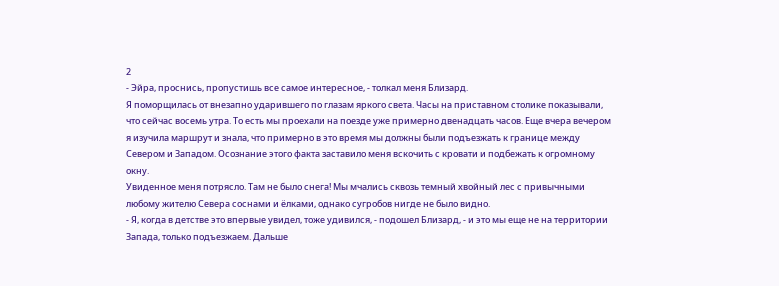2
- Эйра, проснись, пропустишь все самое интересное, - толкал меня Близард.
Я поморщилась от внезапно ударившего по глазам яркого света. Часы на приставном столике показывали, что сейчас восемь утра. То есть мы проехали на поезде уже примерно двенадцать часов. Еще вчера вечером я изучила маршрут и знала, что примерно в это время мы должны были подъезжать к границе между Севером и Западом. Осознание этого факта заставило меня вскочить с кровати и подбежать к огромному окну.
Увиденное меня потрясло. Там не было снега! Мы мчались сквозь темный хвойный лес с привычными любому жителю Севера соснами и ёлками, однако сугробов нигде не было видно.
- Я, когда в детстве это впервые увидел, тоже удивился, - подошел Близард, - и это мы еще не на территории Запада, только подъезжаем. Дальше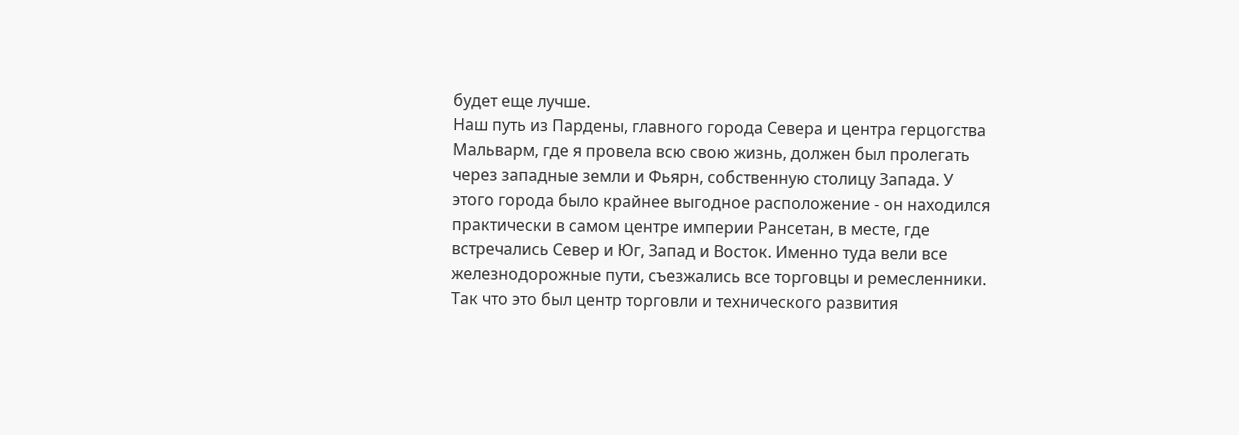будет еще лучше.
Наш путь из Пардены, главного города Севера и центра герцогства Мальварм, где я провела всю свою жизнь, должен был пролегать через западные земли и Фьярн, собственную столицу Запада. У этого города было крайнее выгодное расположение - он находился практически в самом центре империи Рансетан, в месте, где встречались Север и Юг, Запад и Восток. Именно туда вели все железнодорожные пути, съезжались все торговцы и ремесленники. Так что это был центр торговли и технического развития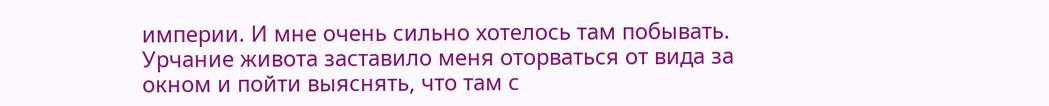империи. И мне очень сильно хотелось там побывать.
Урчание живота заставило меня оторваться от вида за окном и пойти выяснять, что там с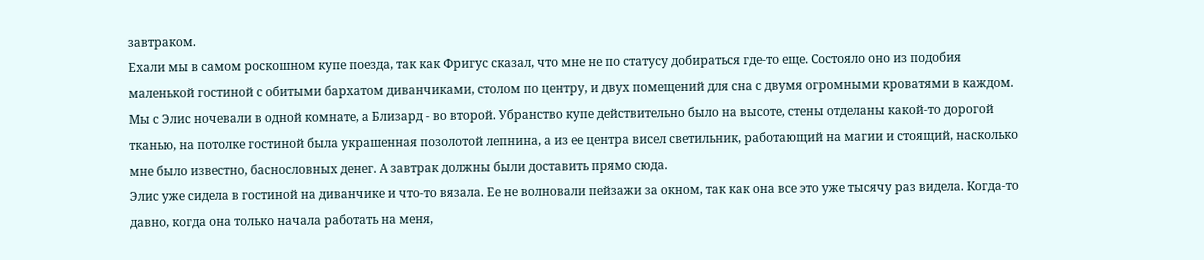завтраком.
Ехали мы в самом роскошном купе поезда, так как Фригус сказал, что мне не по статусу добираться где-то еще. Состояло оно из подобия маленькой гостиной с обитыми бархатом диванчиками, столом по центру, и двух помещений для сна с двумя огромными кроватями в каждом. Мы с Элис ночевали в одной комнате, а Близард - во второй. Убранство купе действительно было на высоте, стены отделаны какой-то дорогой тканью, на потолке гостиной была украшенная позолотой лепнина, а из ее центра висел светильник, работающий на магии и стоящий, насколько мне было известно, баснословных денег. А завтрак должны были доставить прямо сюда.
Элис уже сидела в гостиной на диванчике и что-то вязала. Ее не волновали пейзажи за окном, так как она все это уже тысячу раз видела. Когда-то давно, когда она только начала работать на меня,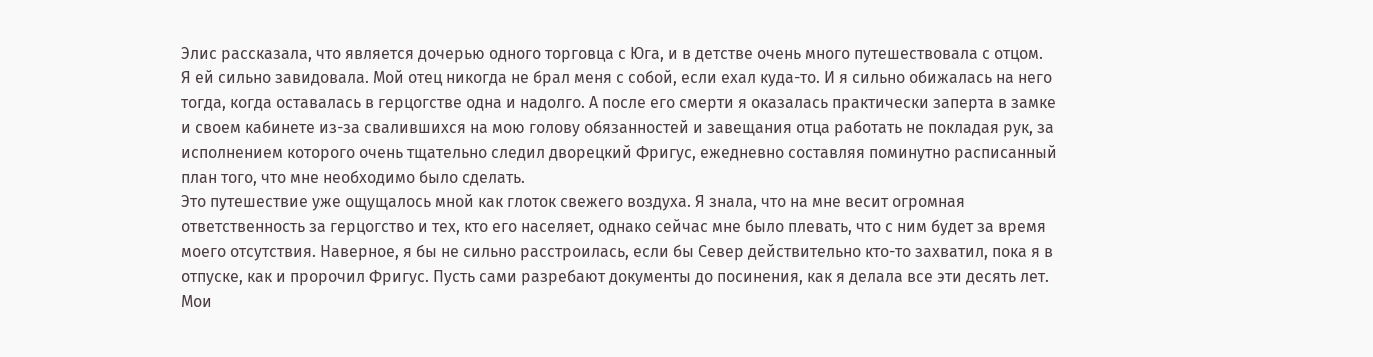Элис рассказала, что является дочерью одного торговца с Юга, и в детстве очень много путешествовала с отцом.
Я ей сильно завидовала. Мой отец никогда не брал меня с собой, если ехал куда-то. И я сильно обижалась на него тогда, когда оставалась в герцогстве одна и надолго. А после его смерти я оказалась практически заперта в замке и своем кабинете из-за свалившихся на мою голову обязанностей и завещания отца работать не покладая рук, за исполнением которого очень тщательно следил дворецкий Фригус, ежедневно составляя поминутно расписанный план того, что мне необходимо было сделать.
Это путешествие уже ощущалось мной как глоток свежего воздуха. Я знала, что на мне весит огромная ответственность за герцогство и тех, кто его населяет, однако сейчас мне было плевать, что с ним будет за время моего отсутствия. Наверное, я бы не сильно расстроилась, если бы Север действительно кто-то захватил, пока я в отпуске, как и пророчил Фригус. Пусть сами разребают документы до посинения, как я делала все эти десять лет.
Мои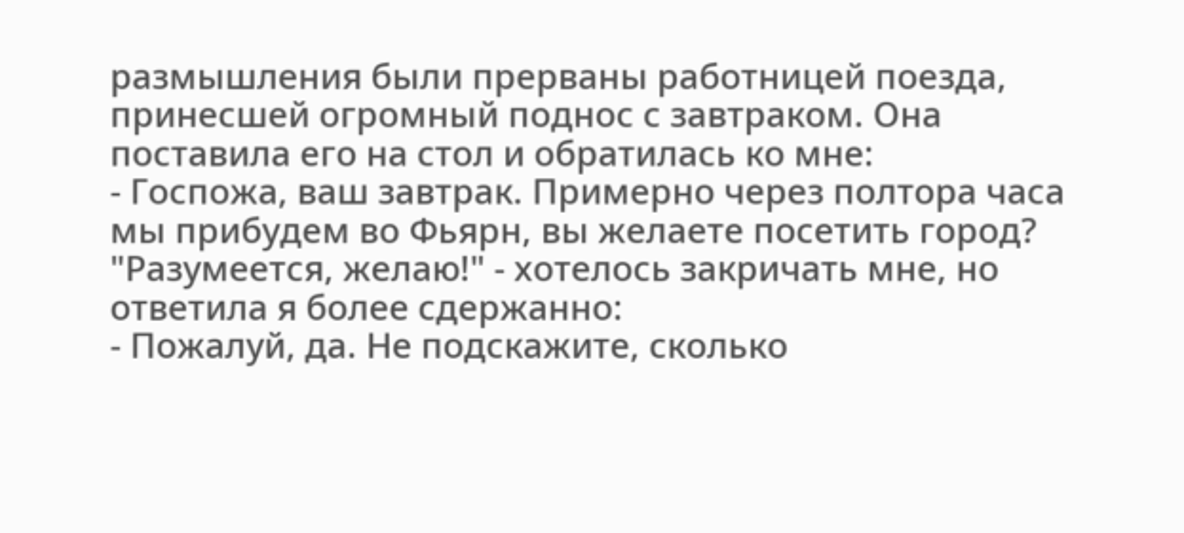размышления были прерваны работницей поезда, принесшей огромный поднос с завтраком. Она поставила его на стол и обратилась ко мне:
- Госпожа, ваш завтрак. Примерно через полтора часа мы прибудем во Фьярн, вы желаете посетить город?
"Разумеется, желаю!" - хотелось закричать мне, но ответила я более сдержанно:
- Пожалуй, да. Не подскажите, сколько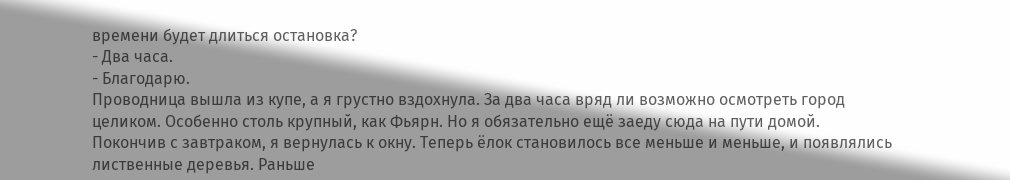времени будет длиться остановка?
- Два часа.
- Благодарю.
Проводница вышла из купе, а я грустно вздохнула. За два часа вряд ли возможно осмотреть город целиком. Особенно столь крупный, как Фьярн. Но я обязательно ещё заеду сюда на пути домой.
Покончив с завтраком, я вернулась к окну. Теперь ёлок становилось все меньше и меньше, и появлялись лиственные деревья. Раньше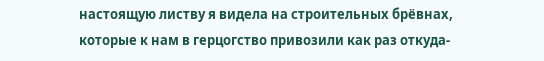настоящую листву я видела на строительных брёвнах, которые к нам в герцогство привозили как раз откуда-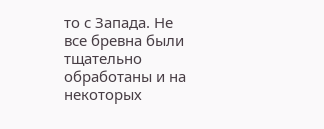то с Запада. Не все бревна были тщательно обработаны и на некоторых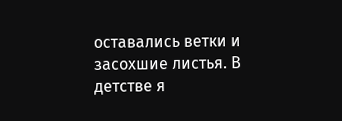оставались ветки и засохшие листья. В детстве я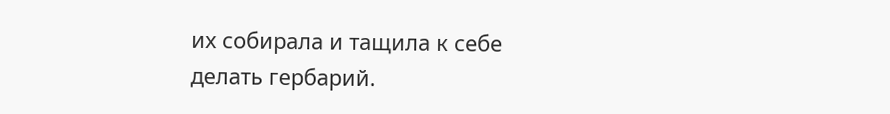их собирала и тащила к себе делать гербарий.